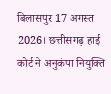बिलासपुर 17 अगस्त 2026। छत्तीसगढ़ हाई कोर्ट ने अनुकंपा नियुक्ति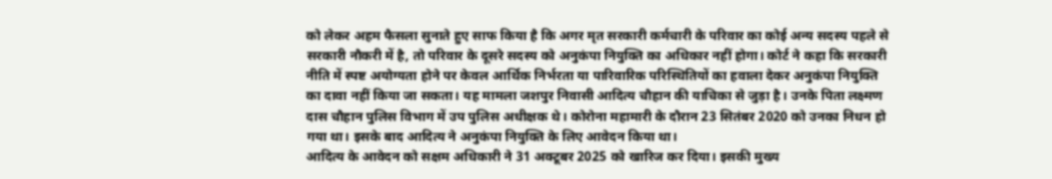को लेकर अहम फैसला सुनाते हुए साफ किया है कि अगर मृत सरकारी कर्मचारी के परिवार का कोई अन्य सदस्य पहले से सरकारी नौकरी में है, तो परिवार के दूसरे सदस्य को अनुकंपा नियुक्ति का अधिकार नहीं होगा। कोर्ट ने कहा कि सरकारी नीति में स्पष्ट अयोग्यता होने पर केवल आर्थिक निर्भरता या पारिवारिक परिस्थितियों का हवाला देकर अनुकंपा नियुक्ति का दावा नहीं किया जा सकता। यह मामला जशपुर निवासी आदित्य चौहान की याचिका से जुड़ा है। उनके पिता लक्ष्मण दास चौहान पुलिस विभाग में उप पुलिस अधीक्षक थे। कोरोना महामारी के दौरान 23 सितंबर 2020 को उनका निधन हो गया था। इसके बाद आदित्य ने अनुकंपा नियुक्ति के लिए आवेदन किया था।
आदित्य के आवेदन को सक्षम अधिकारी ने 31 अक्टूबर 2025 को खारिज कर दिया। इसकी मुख्य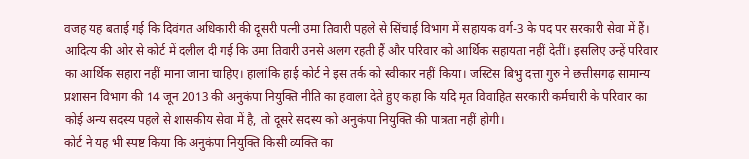वजह यह बताई गई कि दिवंगत अधिकारी की दूसरी पत्नी उमा तिवारी पहले से सिंचाई विभाग में सहायक वर्ग-3 के पद पर सरकारी सेवा में हैं। आदित्य की ओर से कोर्ट में दलील दी गई कि उमा तिवारी उनसे अलग रहती हैं और परिवार को आर्थिक सहायता नहीं देतीं। इसलिए उन्हें परिवार का आर्थिक सहारा नहीं माना जाना चाहिए। हालांकि हाई कोर्ट ने इस तर्क को स्वीकार नहीं किया। जस्टिस बिभु दत्ता गुरु ने छत्तीसगढ़ सामान्य प्रशासन विभाग की 14 जून 2013 की अनुकंपा नियुक्ति नीति का हवाला देते हुए कहा कि यदि मृत विवाहित सरकारी कर्मचारी के परिवार का कोई अन्य सदस्य पहले से शासकीय सेवा में है, तो दूसरे सदस्य को अनुकंपा नियुक्ति की पात्रता नहीं होगी।
कोर्ट ने यह भी स्पष्ट किया कि अनुकंपा नियुक्ति किसी व्यक्ति का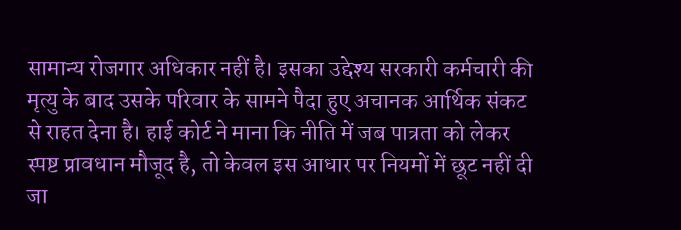सामान्य रोजगार अधिकार नहीं है। इसका उद्देश्य सरकारी कर्मचारी की मृत्यु के बाद उसके परिवार के सामने पैदा हुए अचानक आर्थिक संकट से राहत देना है। हाई कोर्ट ने माना कि नीति में जब पात्रता को लेकर स्पष्ट प्रावधान मौजूद है, तो केवल इस आधार पर नियमों में छूट नहीं दी जा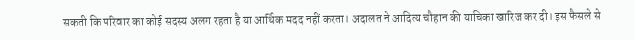सकती कि परिवार का कोई सदस्य अलग रहता है या आर्थिक मदद नहीं करता। अदालत ने आदित्य चौहान की याचिका खारिज कर दी। इस फैसले से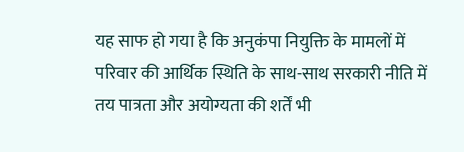यह साफ हो गया है कि अनुकंपा नियुक्ति के मामलों में परिवार की आर्थिक स्थिति के साथ-साथ सरकारी नीति में तय पात्रता और अयोग्यता की शर्तें भी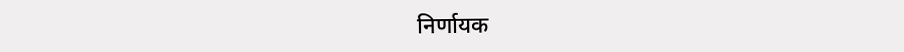निर्णायक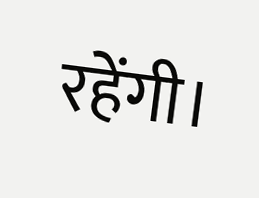रहेंगी।